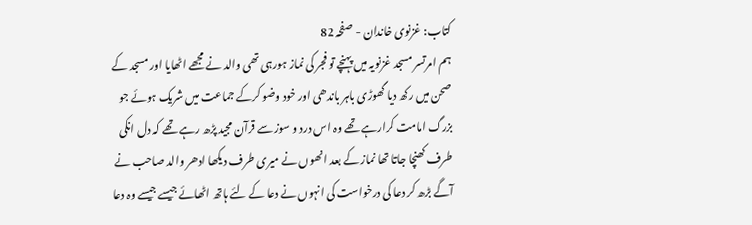کتاب: غزنوی خاندان - صفحہ 82
ہم امرتسر مسجد غزنویہ میں پہنچے تو فجر کی نماز ہورہی تھی والد نے مجھے اٹھایا اور مسجد کے صحن میں رکھ دیا گھوڑی باہر باندھی اور خود وضو کرکے جماعت میں شریک ہوئے جو بزرگ امامت کرارہے تھے وہ اس درد و سوز سے قرآن مجید پڑھ رہے تھے کہ دل انکی طرف کھنچا جاتا تھا نماز کے بعد انھوں نے میری طرف دیکھا ادھر والد صاحب نے آگے بڑھ کر دعا کی درخواست کی انہوں نے دعا کے لئے ہاتھ اٹھائے جیسے جیسے وہ دعا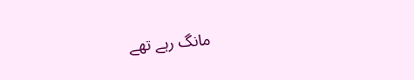مانگ رہے تھے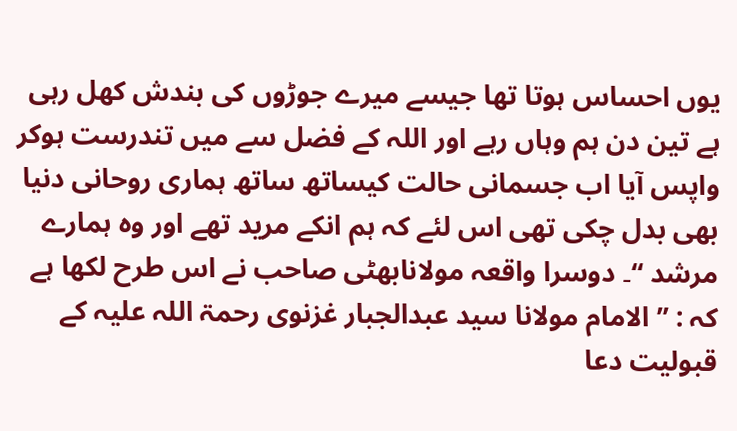یوں احساس ہوتا تھا جیسے میرے جوڑوں کی بندش کھل رہی ہے تین دن ہم وہاں رہے اور اللہ کے فضل سے میں تندرست ہوکر واپس آیا اب جسمانی حالت کیساتھ ساتھ ہماری روحانی دنیا بھی بدل چکی تھی اس لئے کہ ہم انکے مرید تھے اور وہ ہمارے مرشد ‘‘۔ دوسرا واقعہ مولانابھٹی صاحب نے اس طرح لکھا ہے کہ : ’’ الامام مولانا سید عبدالجبار غزنوی رحمۃ اللہ علیہ کے قبولیت دعا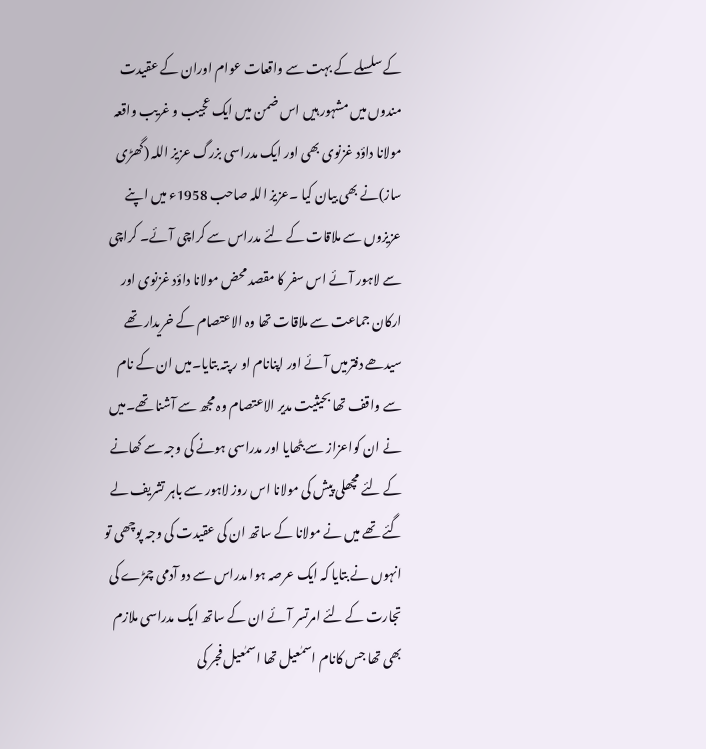کے سلسلے کے بہت سے واقعات عوام اوران کے عقیدت مندوں میں مشہور ہیں اس ضمن میں ایک عجیب و غریب واقعہ مولانا داؤد غزنوی بھی اور ایک مدراسی بزرگ عزیز اللہ (گھڑی ساز)نے بھی بیان کیا ۔عزیز اللہ صاحب 1958ء میں اپنے عزیزوں سے ملاقات کے لئے مدراس سے کراچی آئے۔ کراچی سے لاہور آئے اس سفر کا مقصد محض مولانا داؤد غزنوی اور ارکان جماعت سے ملاقات تھا وہ الاعتصام کے خریدار تھے سیدھے دفترمیں آئے اور اپنانام او ر پتہ بتایا۔میں ان کے نام سے واقف تھا بحیثیت مدیر الاعتصام وہ مجھ سے آشنا تھے۔میں نے ان کواعزاز سے بٹھایا اور مدراسی ہونے کی وجہ سے کھانے کے لئے مچھلی پیش کی مولانا اس روز لاہور سے باہر تشریف لے گئے تھے میں نے مولانا کے ساتھ ان کی عقیدت کی وجہ پوچھی تو انہوں نے بتایا کہ ایک عرصہ ہوا مدراس سے دو آدمی چمڑے کی تجارت کے لئے امرتسر آئے ان کے ساتھ ایک مدراسی ملازم بھی تھا جس کانام اسمٰعیل تھا اسمٰعیل فجر کی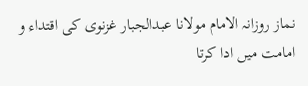نماز روزانہ الامام مولانا عبدالجبار غزنوی کی اقتداء و امامت میں ادا کرتا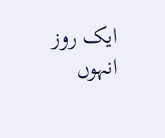ایک روز انہوں